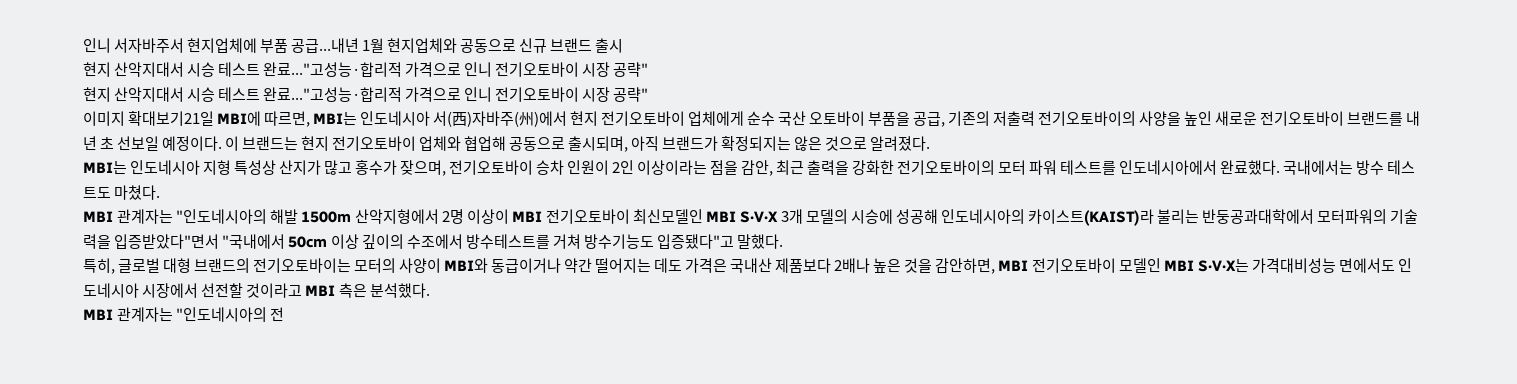인니 서자바주서 현지업체에 부품 공급...내년 1월 현지업체와 공동으로 신규 브랜드 출시
현지 산악지대서 시승 테스트 완료..."고성능·합리적 가격으로 인니 전기오토바이 시장 공략"
현지 산악지대서 시승 테스트 완료..."고성능·합리적 가격으로 인니 전기오토바이 시장 공략"
이미지 확대보기21일 MBI에 따르면, MBI는 인도네시아 서(西)자바주(州)에서 현지 전기오토바이 업체에게 순수 국산 오토바이 부품을 공급, 기존의 저출력 전기오토바이의 사양을 높인 새로운 전기오토바이 브랜드를 내년 초 선보일 예정이다. 이 브랜드는 현지 전기오토바이 업체와 협업해 공동으로 출시되며, 아직 브랜드가 확정되지는 않은 것으로 알려졌다.
MBI는 인도네시아 지형 특성상 산지가 많고 홍수가 잦으며, 전기오토바이 승차 인원이 2인 이상이라는 점을 감안, 최근 출력을 강화한 전기오토바이의 모터 파워 테스트를 인도네시아에서 완료했다. 국내에서는 방수 테스트도 마쳤다.
MBI 관계자는 "인도네시아의 해발 1500m 산악지형에서 2명 이상이 MBI 전기오토바이 최신모델인 MBI S·V·X 3개 모델의 시승에 성공해 인도네시아의 카이스트(KAIST)라 불리는 반둥공과대학에서 모터파워의 기술력을 입증받았다"면서 "국내에서 50cm 이상 깊이의 수조에서 방수테스트를 거쳐 방수기능도 입증됐다"고 말했다.
특히, 글로벌 대형 브랜드의 전기오토바이는 모터의 사양이 MBI와 동급이거나 약간 떨어지는 데도 가격은 국내산 제품보다 2배나 높은 것을 감안하면, MBI 전기오토바이 모델인 MBI S·V·X는 가격대비성능 면에서도 인도네시아 시장에서 선전할 것이라고 MBI 측은 분석했다.
MBI 관계자는 "인도네시아의 전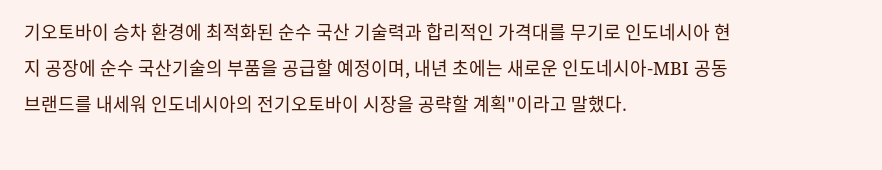기오토바이 승차 환경에 최적화된 순수 국산 기술력과 합리적인 가격대를 무기로 인도네시아 현지 공장에 순수 국산기술의 부품을 공급할 예정이며, 내년 초에는 새로운 인도네시아-MBI 공동 브랜드를 내세워 인도네시아의 전기오토바이 시장을 공략할 계획"이라고 말했다.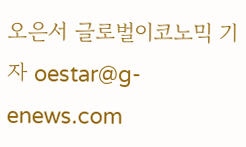오은서 글로벌이코노믹 기자 oestar@g-enews.com